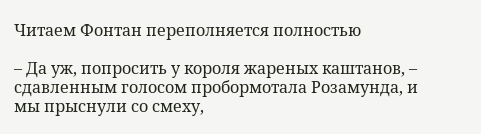Читаем Фонтан переполняется полностью

– Да уж, попросить у короля жареных каштанов, – сдавленным голосом пробормотала Розамунда, и мы прыснули со смеху,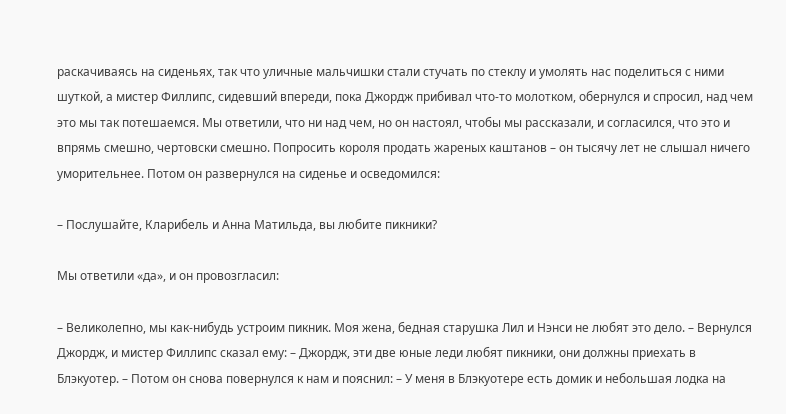раскачиваясь на сиденьях, так что уличные мальчишки стали стучать по стеклу и умолять нас поделиться с ними шуткой, а мистер Филлипс, сидевший впереди, пока Джордж прибивал что-то молотком, обернулся и спросил, над чем это мы так потешаемся. Мы ответили, что ни над чем, но он настоял, чтобы мы рассказали, и согласился, что это и впрямь смешно, чертовски смешно. Попросить короля продать жареных каштанов – он тысячу лет не слышал ничего уморительнее. Потом он развернулся на сиденье и осведомился:

– Послушайте, Кларибель и Анна Матильда, вы любите пикники?

Мы ответили «да», и он провозгласил:

– Великолепно, мы как-нибудь устроим пикник. Моя жена, бедная старушка Лил и Нэнси не любят это дело. – Вернулся Джордж, и мистер Филлипс сказал ему: – Джордж, эти две юные леди любят пикники, они должны приехать в Блэкуотер. – Потом он снова повернулся к нам и пояснил: – У меня в Блэкуотере есть домик и небольшая лодка на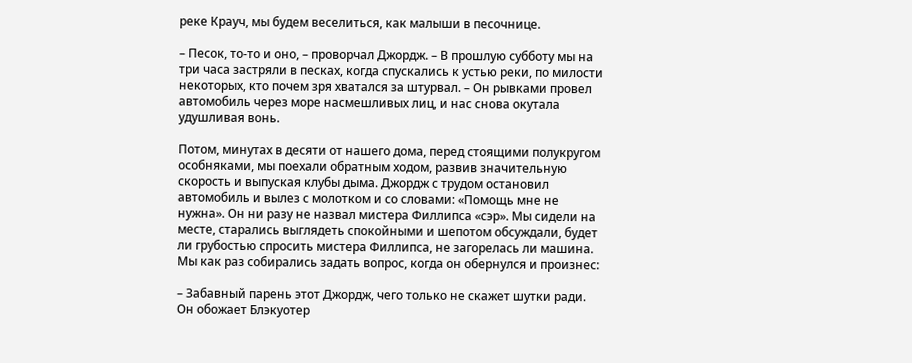реке Крауч, мы будем веселиться, как малыши в песочнице.

– Песок, то-то и оно, – проворчал Джордж. – В прошлую субботу мы на три часа застряли в песках, когда спускались к устью реки, по милости некоторых, кто почем зря хватался за штурвал. – Он рывками провел автомобиль через море насмешливых лиц, и нас снова окутала удушливая вонь.

Потом, минутах в десяти от нашего дома, перед стоящими полукругом особняками, мы поехали обратным ходом, развив значительную скорость и выпуская клубы дыма. Джордж с трудом остановил автомобиль и вылез с молотком и со словами: «Помощь мне не нужна». Он ни разу не назвал мистера Филлипса «сэр». Мы сидели на месте, старались выглядеть спокойными и шепотом обсуждали, будет ли грубостью спросить мистера Филлипса, не загорелась ли машина. Мы как раз собирались задать вопрос, когда он обернулся и произнес:

– Забавный парень этот Джордж, чего только не скажет шутки ради. Он обожает Блэкуотер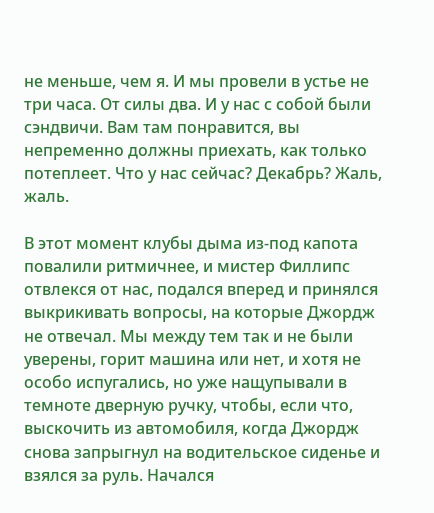не меньше, чем я. И мы провели в устье не три часа. От силы два. И у нас с собой были сэндвичи. Вам там понравится, вы непременно должны приехать, как только потеплеет. Что у нас сейчас? Декабрь? Жаль, жаль.

В этот момент клубы дыма из-под капота повалили ритмичнее, и мистер Филлипс отвлекся от нас, подался вперед и принялся выкрикивать вопросы, на которые Джордж не отвечал. Мы между тем так и не были уверены, горит машина или нет, и хотя не особо испугались, но уже нащупывали в темноте дверную ручку, чтобы, если что, выскочить из автомобиля, когда Джордж снова запрыгнул на водительское сиденье и взялся за руль. Начался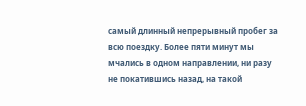самый длинный непрерывный пробег за всю поездку. Более пяти минут мы мчались в одном направлении, ни разу не покатившись назад, на такой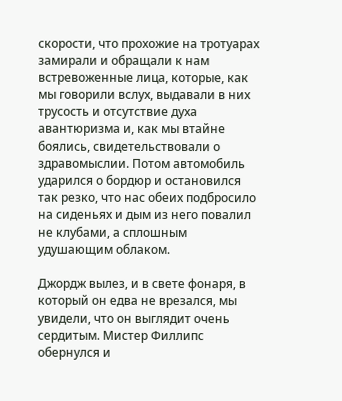скорости, что прохожие на тротуарах замирали и обращали к нам встревоженные лица, которые, как мы говорили вслух, выдавали в них трусость и отсутствие духа авантюризма и, как мы втайне боялись, свидетельствовали о здравомыслии. Потом автомобиль ударился о бордюр и остановился так резко, что нас обеих подбросило на сиденьях и дым из него повалил не клубами, а сплошным удушающим облаком.

Джордж вылез, и в свете фонаря, в который он едва не врезался, мы увидели, что он выглядит очень сердитым. Мистер Филлипс обернулся и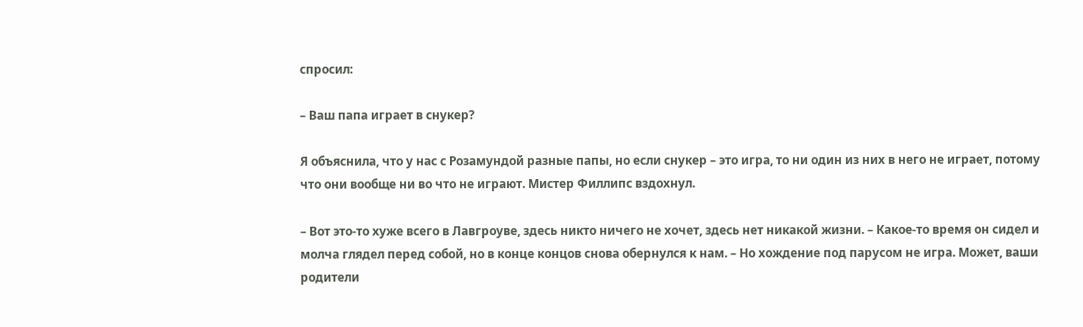спросил:

– Ваш папа играет в снукер?

Я объяснила, что у нас с Розамундой разные папы, но если снукер – это игра, то ни один из них в него не играет, потому что они вообще ни во что не играют. Мистер Филлипс вздохнул.

– Вот это-то хуже всего в Лавгроуве, здесь никто ничего не хочет, здесь нет никакой жизни. – Какое-то время он сидел и молча глядел перед собой, но в конце концов снова обернулся к нам. – Но хождение под парусом не игра. Может, ваши родители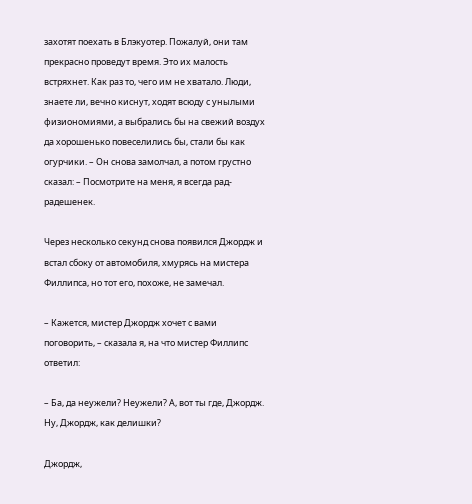захотят поехать в Блэкуотер. Пожалуй, они там прекрасно проведут время. Это их малость встряхнет. Как раз то, чего им не хватало. Люди, знаете ли, вечно киснут, ходят всюду с унылыми физиономиями, а выбрались бы на свежий воздух да хорошенько повеселились бы, стали бы как огурчики. – Он снова замолчал, а потом грустно сказал: – Посмотрите на меня, я всегда рад-радешенек.

Через несколько секунд снова появился Джордж и встал сбоку от автомобиля, хмурясь на мистера Филлипса, но тот его, похоже, не замечал.

– Кажется, мистер Джордж хочет с вами поговорить, – сказала я, на что мистер Филлипс ответил:

– Ба, да неужели? Неужели? А, вот ты где, Джордж. Ну, Джордж, как делишки?

Джордж,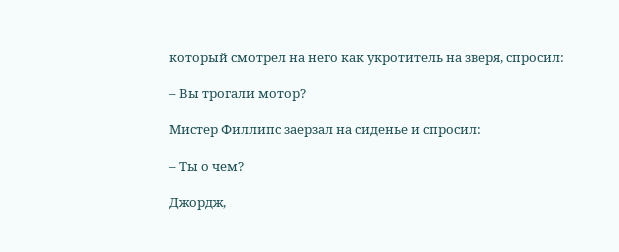который смотрел на него как укротитель на зверя, спросил:

– Вы трогали мотор?

Мистер Филлипс заерзал на сиденье и спросил:

– Ты о чем?

Джордж,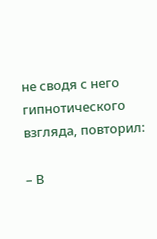не сводя с него гипнотического взгляда, повторил:

– В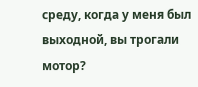среду, когда у меня был выходной, вы трогали мотор?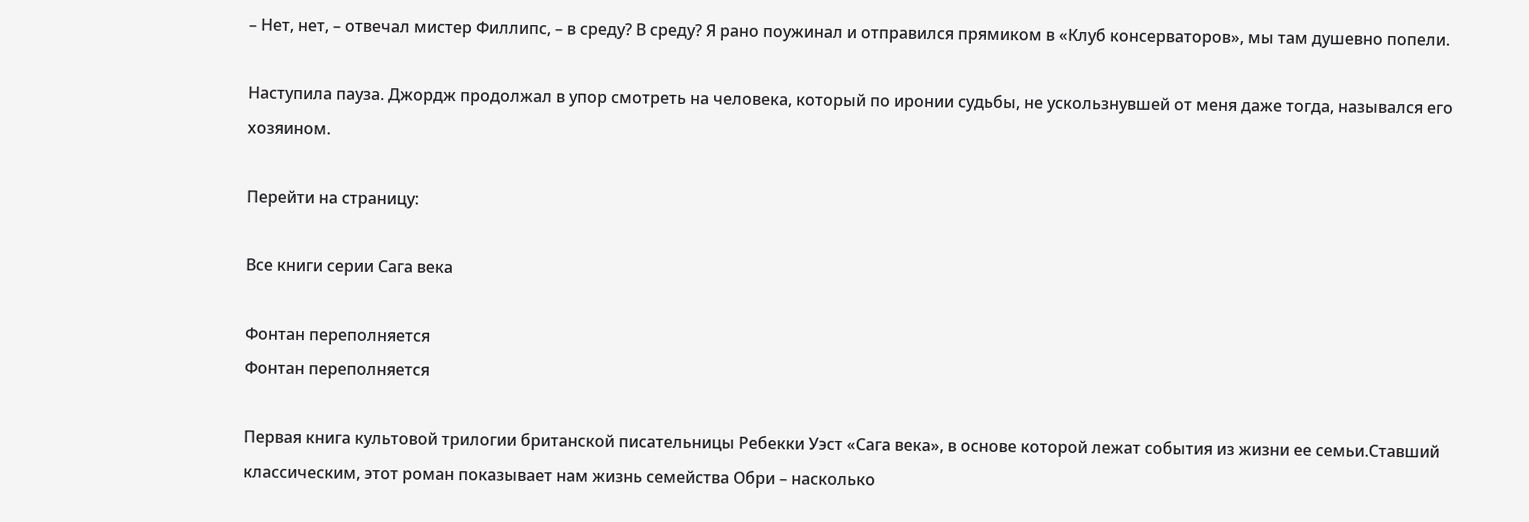– Нет, нет, – отвечал мистер Филлипс, – в среду? В средy? Я рано поужинал и отправился прямиком в «Клуб консерваторов», мы там душевно попели.

Наступила пауза. Джордж продолжал в упор смотреть на человека, который по иронии судьбы, не ускользнувшей от меня даже тогда, назывался его хозяином.

Перейти на страницу:

Все книги серии Сага века

Фонтан переполняется
Фонтан переполняется

Первая книга культовой трилогии британской писательницы Ребекки Уэст «Сага века», в основе которой лежат события из жизни ее семьи.Ставший классическим, этот роман показывает нам жизнь семейства Обри – насколько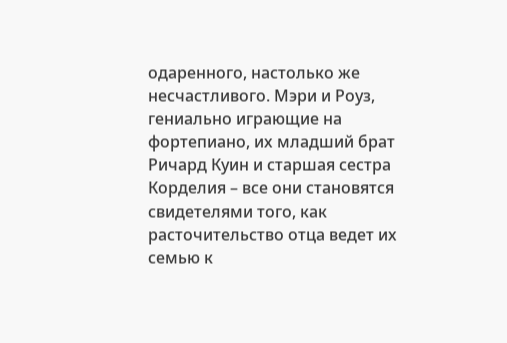одаренного, настолько же несчастливого. Мэри и Роуз, гениально играющие на фортепиано, их младший брат Ричард Куин и старшая сестра Корделия – все они становятся свидетелями того, как расточительство отца ведет их семью к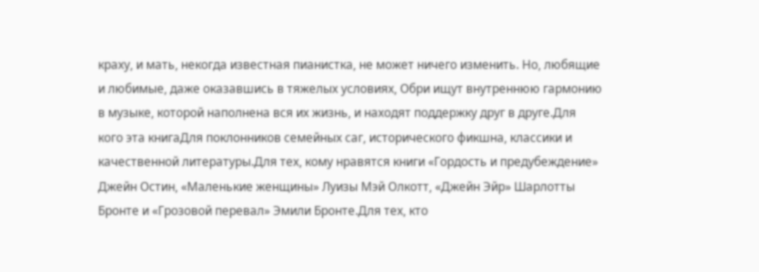краху, и мать, некогда известная пианистка, не может ничего изменить. Но, любящие и любимые, даже оказавшись в тяжелых условиях, Обри ищут внутреннюю гармонию в музыке, которой наполнена вся их жизнь, и находят поддержку друг в друге.Для кого эта книгаДля поклонников семейных саг, исторического фикшна, классики и качественной литературы.Для тех, кому нравятся книги «Гордость и предубеждение» Джейн Остин, «Маленькие женщины» Луизы Мэй Олкотт, «Джейн Эйр» Шарлотты Бронте и «Грозовой перевал» Эмили Бронте.Для тех, кто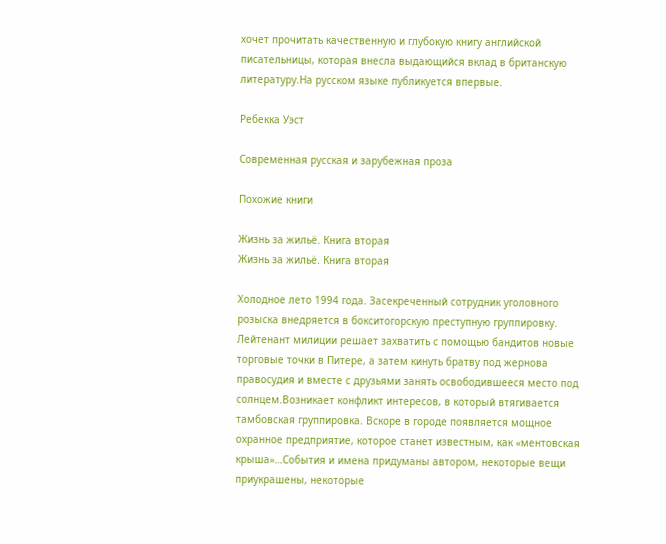хочет прочитать качественную и глубокую книгу английской писательницы, которая внесла выдающийся вклад в британскую литературу.На русском языке публикуется впервые.

Ребекка Уэст

Современная русская и зарубежная проза

Похожие книги

Жизнь за жильё. Книга вторая
Жизнь за жильё. Книга вторая

Холодное лето 1994 года. Засекреченный сотрудник уголовного розыска внедряется в бокситогорскую преступную группировку. Лейтенант милиции решает захватить с помощью бандитов новые торговые точки в Питере, а затем кинуть братву под жернова правосудия и вместе с друзьями занять освободившееся место под солнцем.Возникает конфликт интересов, в который втягивается тамбовская группировка. Вскоре в городе появляется мощное охранное предприятие, которое станет известным, как «ментовская крыша»…События и имена придуманы автором, некоторые вещи приукрашены, некоторые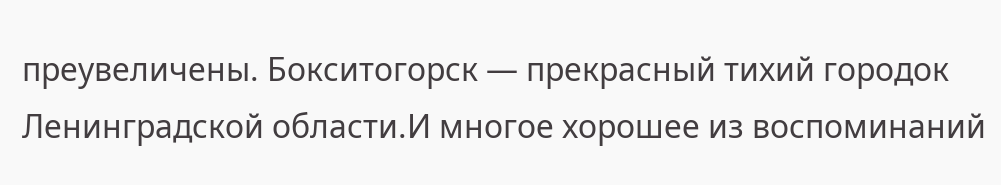преувеличены. Бокситогорск — прекрасный тихий городок Ленинградской области.И многое хорошее из воспоминаний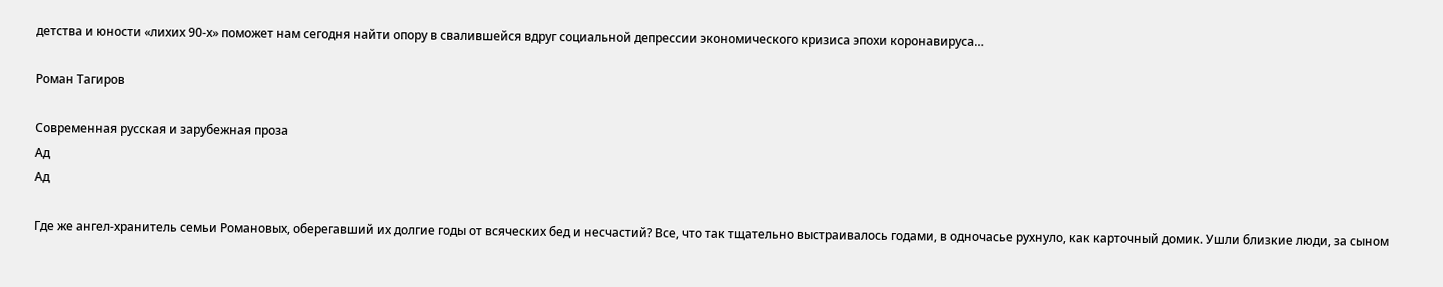детства и юности «лихих 90-х» поможет нам сегодня найти опору в свалившейся вдруг социальной депрессии экономического кризиса эпохи коронавируса…

Роман Тагиров

Современная русская и зарубежная проза
Ад
Ад

Где же ангел-хранитель семьи Романовых, оберегавший их долгие годы от всяческих бед и несчастий? Все, что так тщательно выстраивалось годами, в одночасье рухнуло, как карточный домик. Ушли близкие люди, за сыном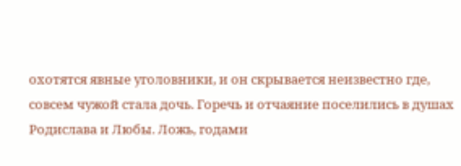охотятся явные уголовники, и он скрывается неизвестно где, совсем чужой стала дочь. Горечь и отчаяние поселились в душах Родислава и Любы. Ложь, годами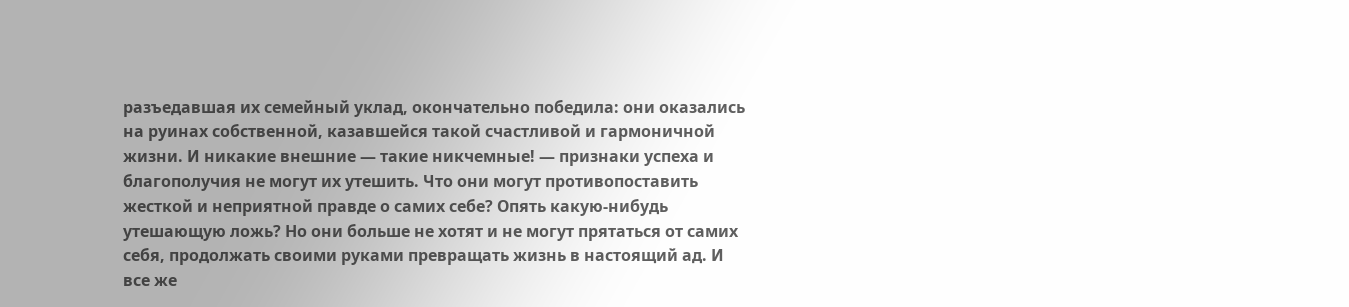разъедавшая их семейный уклад, окончательно победила: они оказались на руинах собственной, казавшейся такой счастливой и гармоничной жизни. И никакие внешние — такие никчемные! — признаки успеха и благополучия не могут их утешить. Что они могут противопоставить жесткой и неприятной правде о самих себе? Опять какую-нибудь утешающую ложь? Но они больше не хотят и не могут прятаться от самих себя, продолжать своими руками превращать жизнь в настоящий ад. И все же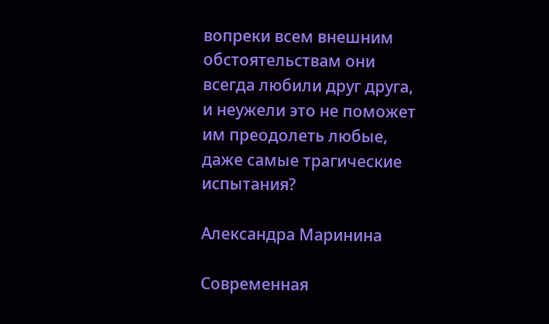вопреки всем внешним обстоятельствам они всегда любили друг друга, и неужели это не поможет им преодолеть любые, даже самые трагические испытания?

Александра Маринина

Современная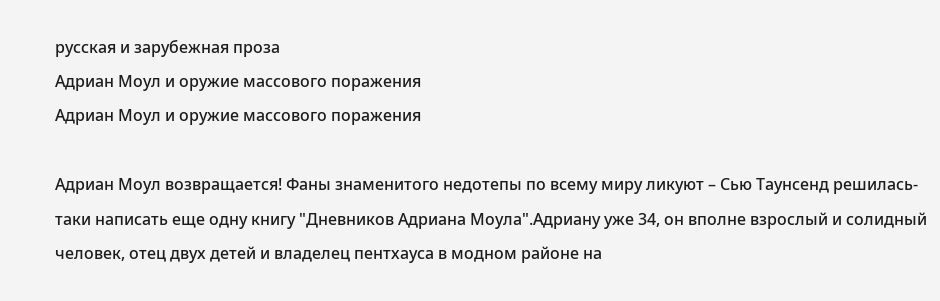русская и зарубежная проза
Адриан Моул и оружие массового поражения
Адриан Моул и оружие массового поражения

Адриан Моул возвращается! Фаны знаменитого недотепы по всему миру ликуют – Сью Таунсенд решилась-таки написать еще одну книгу "Дневников Адриана Моула".Адриану уже 34, он вполне взрослый и солидный человек, отец двух детей и владелец пентхауса в модном районе на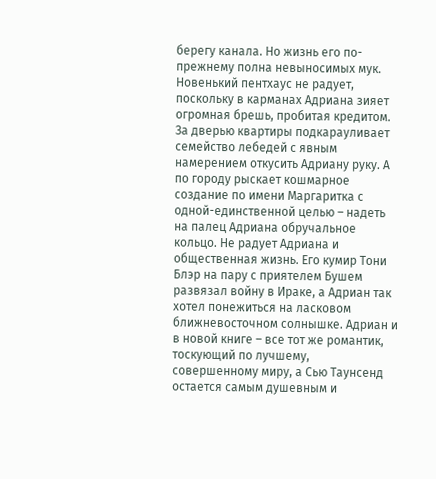берегу канала. Но жизнь его по-прежнему полна невыносимых мук. Новенький пентхаус не радует, поскольку в карманах Адриана зияет огромная брешь, пробитая кредитом. За дверью квартиры подкарауливает семейство лебедей с явным намерением откусить Адриану руку. А по городу рыскает кошмарное создание по имени Маргаритка с одной-единственной целью – надеть на палец Адриана обручальное кольцо. Не радует Адриана и общественная жизнь. Его кумир Тони Блэр на пару с приятелем Бушем развязал войну в Ираке, а Адриан так хотел понежиться на ласковом ближневосточном солнышке. Адриан и в новой книге – все тот же романтик, тоскующий по лучшему, совершенному миру, а Сью Таунсенд остается самым душевным и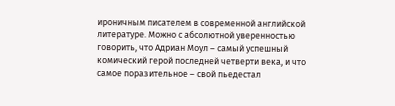ироничным писателем в современной английской литературе. Можно с абсолютной уверенностью говорить, что Адриан Моул – самый успешный комический герой последней четверти века, и что самое поразительное – свой пьедестал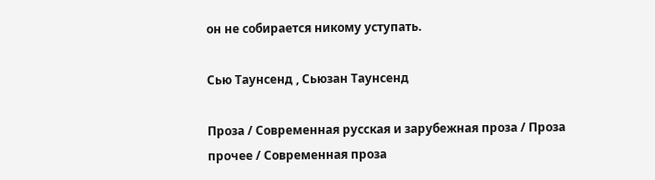он не собирается никому уступать.

Сью Таунсенд , Сьюзан Таунсенд

Проза / Современная русская и зарубежная проза / Проза прочее / Современная проза